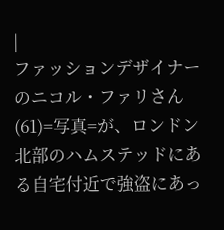|
ファッションデザイナーのニコル・ファリさん(61)=写真=が、ロンドン北部のハムステッドにある自宅付近で強盗にあっ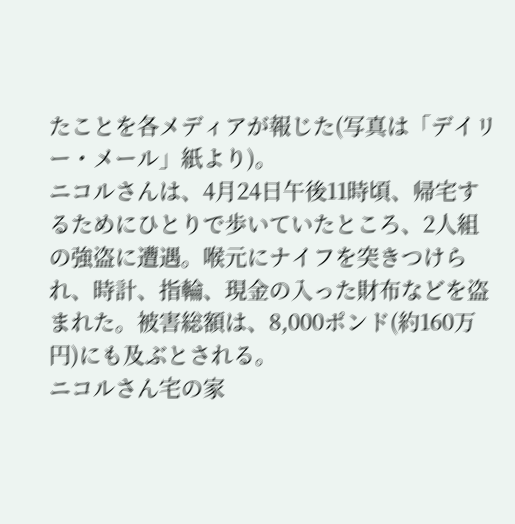たことを各メディアが報じた(写真は「デイリー・メール」紙より)。
ニコルさんは、4月24日午後11時頃、帰宅するためにひとりで歩いていたところ、2人組の強盗に遭遇。喉元にナイフを突きつけられ、時計、指輪、現金の入った財布などを盗まれた。被害総額は、8,000ポンド(約160万円)にも及ぶとされる。
ニコルさん宅の家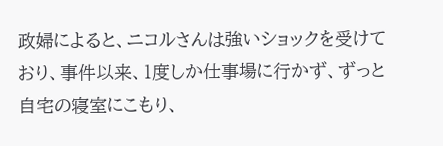政婦によると、ニコルさんは強いショックを受けており、事件以来、1度しか仕事場に行かず、ずっと自宅の寝室にこもり、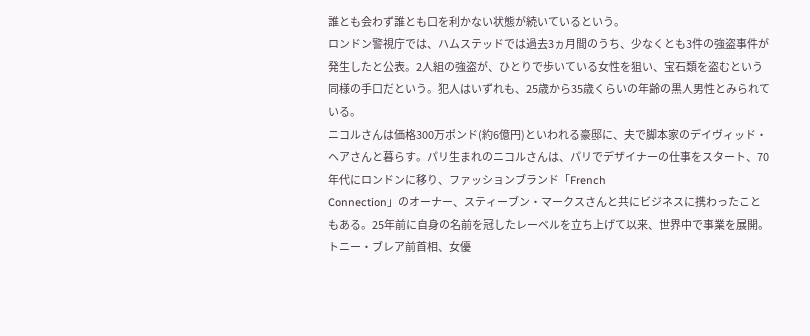誰とも会わず誰とも口を利かない状態が続いているという。
ロンドン警視庁では、ハムステッドでは過去3ヵ月間のうち、少なくとも3件の強盗事件が発生したと公表。2人組の強盗が、ひとりで歩いている女性を狙い、宝石類を盗むという同様の手口だという。犯人はいずれも、25歳から35歳くらいの年齢の黒人男性とみられている。
ニコルさんは価格300万ポンド(約6億円)といわれる豪邸に、夫で脚本家のデイヴィッド・ヘアさんと暮らす。パリ生まれのニコルさんは、パリでデザイナーの仕事をスタート、70年代にロンドンに移り、ファッションブランド「French
Connection」のオーナー、スティーブン・マークスさんと共にビジネスに携わったこともある。25年前に自身の名前を冠したレーベルを立ち上げて以来、世界中で事業を展開。トニー・ブレア前首相、女優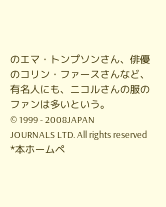のエマ・トンプソンさん、俳優のコリン・ファースさんなど、有名人にも、ニコルさんの服のファンは多いという。
© 1999 - 2008JAPAN
JOURNALS LTD. All rights reserved
*本ホームペ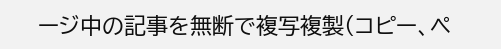ージ中の記事を無断で複写複製(コピー、ペ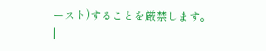ースト)することを厳禁します。
|